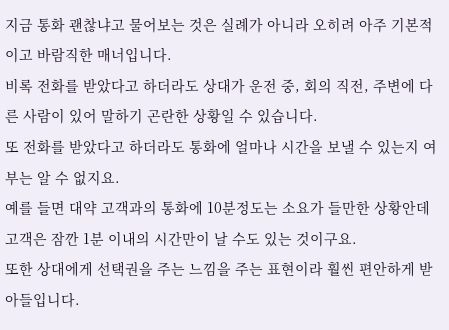지금 통화 괜찮냐고 물어보는 것은 실례가 아니라 오히려 아주 기본적이고 바람직한 매너입니다.
비록 전화를 받았다고 하더라도 상대가 운전 중, 회의 직전, 주변에 다른 사람이 있어 말하기 곤란한 상황일 수 있습니다.
또 전화를 받았다고 하더라도 통화에 얼마나 시간을 보낼 수 있는지 여부는 알 수 없지요.
예를 들면 대약 고객과의 통화에 10분정도는 소요가 들만한 상황안데 고객은 잠깐 1분 이내의 시간만이 날 수도 있는 것이구요.
또한 상대에게 선택권을 주는 느낌을 주는 표현이라 훨씬 편안하게 받아들입니다.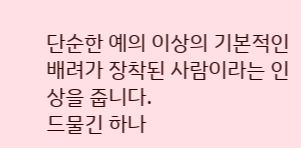단순한 예의 이상의 기본적인 배려가 장착된 사람이라는 인상을 줍니다.
드물긴 하나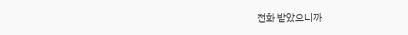전화 받았으니까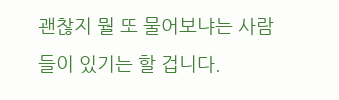괜찮지 뭘 또 물어보냐는 사람들이 있기는 할 겁니다.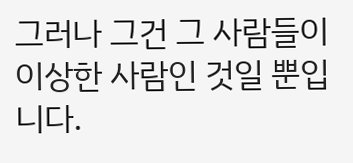그러나 그건 그 사람들이 이상한 사람인 것일 뿐입니다.